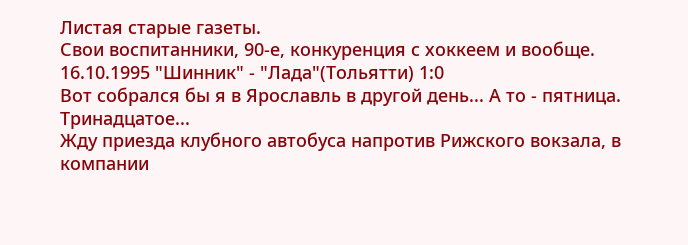Листая старые газеты.
Свои воспитанники, 90-е, конкуренция с хоккеем и вообще.
16.10.1995 "Шинник" - "Лада"(Тольятти) 1:0
Вот собрался бы я в Ярославль в другой день... А то - пятница. Тринадцатое...
Жду приезда клубного автобуса напротив Рижского вокзала, в компании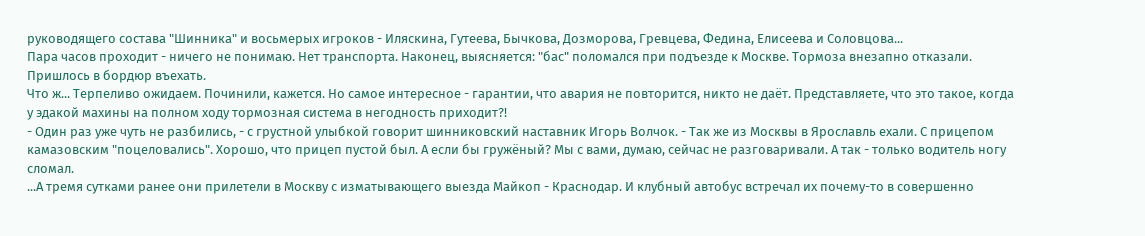руководящего состава "Шинника" и восьмерых игроков - Иляскина, Гутеева, Бычкова, Дозморова, Гревцева, Федина, Елисеева и Соловцова...
Пара часов проходит - ничего не понимаю. Нет транспорта. Наконец, выясняется: "бас" поломался при подъезде к Москве. Тормоза внезапно отказали. Пришлось в бордюр въехать.
Что ж... Терпеливо ожидаем. Починили, кажется. Но самое интересное - гарантии, что авария не повторится, никто не даёт. Представляете, что это такое, когда у эдакой махины на полном ходу тормозная система в негодность приходит?!
- Один раз уже чуть не разбились, - с грустной улыбкой говорит шинниковский наставник Игорь Волчок. - Так же из Москвы в Ярославль ехали. С прицепом камазовским "поцеловались". Хорошо, что прицеп пустой был. А если бы гружёный? Мы с вами, думаю, сейчас не разговаривали. А так - только водитель ногу сломал.
...А тремя сутками ранее они прилетели в Москву с изматывающего выезда Майкоп - Краснодар. И клубный автобус встречал их почему-то в совершенно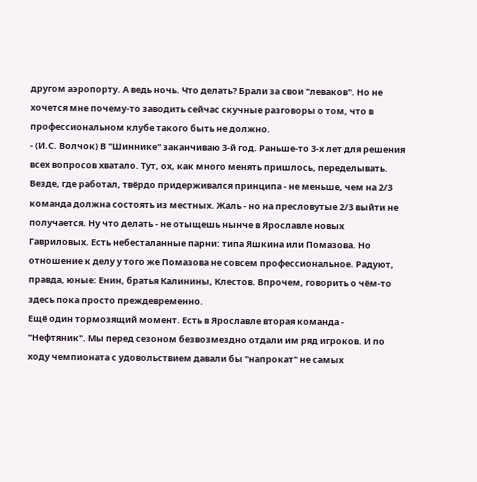другом аэропорту. А ведь ночь. Что делать? Брали за свои "леваков". Но не хочется мне почему-то заводить сейчас скучные разговоры о том, что в профессиональном клубе такого быть не должно.
- (И.С. Волчок) В "Шиннике" заканчиваю 3-й год. Раньше-то 3-х лет для решения всех вопросов хватало. Тут, ох, как много менять пришлось, переделывать.
Везде, где работал, твёрдо придерживался принципа - не меньше, чем на 2/3 команда должна состоять из местных. Жаль - но на пресловутые 2/3 выйти не получается. Ну что делать - не отыщешь нынче в Ярославле новых Гавриловых. Есть небесталанные парни: типа Яшкина или Помазова. Но отношение к делу у того же Помазова не совсем профессиональное. Радуют, правда, юные: Енин, братья Калинины, Клестов. Впрочем, говорить о чём-то здесь пока просто преждевременно.
Ещё один тормозящий момент. Есть в Ярославле вторая команда - "Нефтяник". Мы перед сезоном безвозмездно отдали им ряд игроков. И по ходу чемпионата с удовольствием давали бы "напрокат" не самых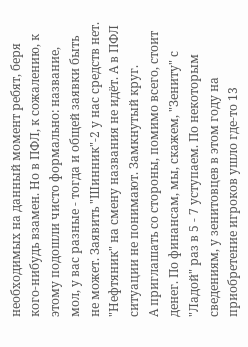необходимых на данный момент ребят, беря кого-нибудь взамен. Но в ПФЛ, к сожалению, к этому подошли чисто формально: название, мол, у вас разные - тогда и общей заявки быть не может. Заявить "Шинник"-2 у нас средств нет. "Нефтяник" на смену названия не идёт. А в ПФЛ ситуации не понимают. Замкнутый круг.
А приглашать со стороны, помимо всего, стоит денег. По финансам, мы, скажем, "Зениту" с "Ладой" раз в 5 - 7 уступаем. По некоторым сведениям, у зенитовцев в этом году на приобретение игроков ушло где-то 13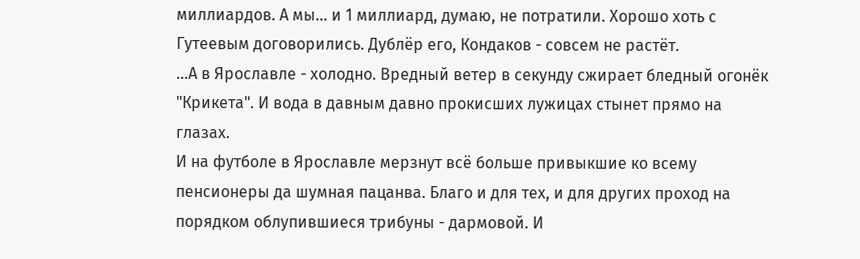миллиардов. А мы... и 1 миллиард, думаю, не потратили. Хорошо хоть с Гутеевым договорились. Дублёр его, Кондаков - совсем не растёт.
...А в Ярославле - холодно. Вредный ветер в секунду сжирает бледный огонёк "Крикета". И вода в давным давно прокисших лужицах стынет прямо на глазах.
И на футболе в Ярославле мерзнут всё больше привыкшие ко всему пенсионеры да шумная пацанва. Благо и для тех, и для других проход на порядком облупившиеся трибуны - дармовой. И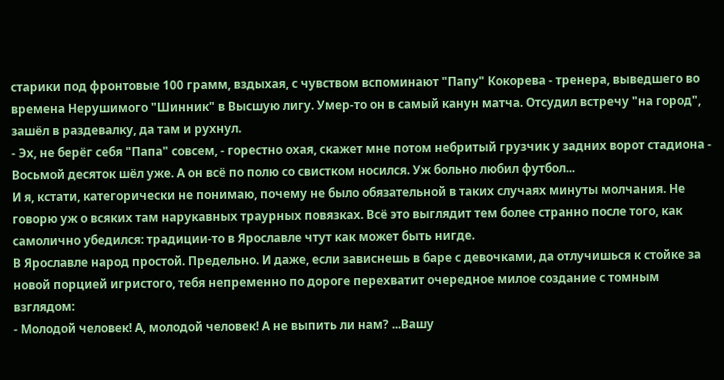старики под фронтовые 100 грамм, вздыхая, с чувством вспоминают "Папу" Кокорева - тренера, выведшего во времена Нерушимого "Шинник" в Высшую лигу. Умер-то он в самый канун матча. Отсудил встречу "на город", зашёл в раздевалку, да там и рухнул.
- Эх, не берёг себя "Папа" совсем, - горестно охая, скажет мне потом небритый грузчик у задних ворот стадиона - Восьмой десяток шёл уже. А он всё по полю со свистком носился. Уж больно любил футбол...
И я, кстати, категорически не понимаю, почему не было обязательной в таких случаях минуты молчания. Не говорю уж о всяких там нарукавных траурных повязках. Всё это выглядит тем более странно после того, как самолично убедился: традиции-то в Ярославле чтут как может быть нигде.
В Ярославле народ простой. Предельно. И даже, если зависнешь в баре с девочками, да отлучишься к стойке за новой порцией игристого, тебя непременно по дороге перехватит очередное милое создание с томным взглядом:
- Молодой человек! А, молодой человек! А не выпить ли нам? ...Вашу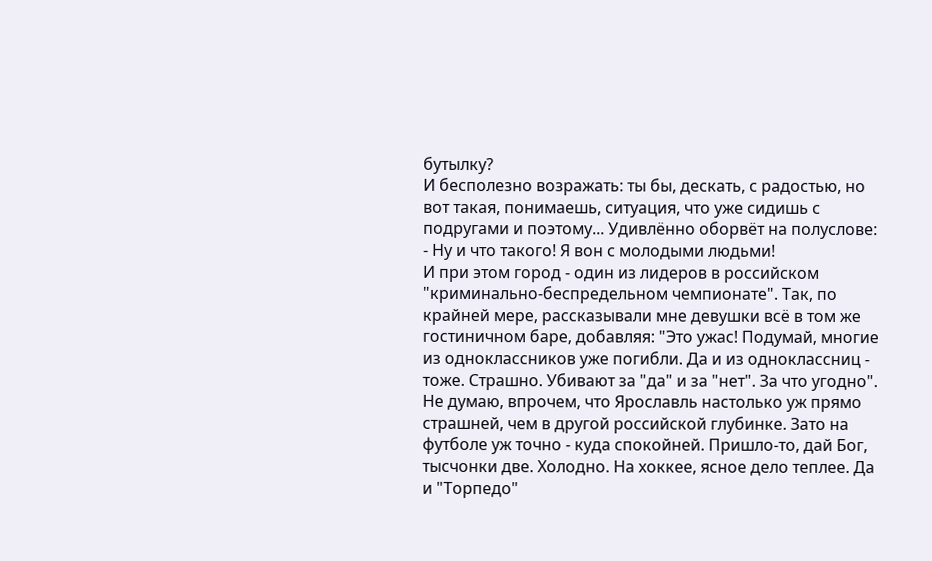бутылку?
И бесполезно возражать: ты бы, дескать, с радостью, но вот такая, понимаешь, ситуация, что уже сидишь с подругами и поэтому... Удивлённо оборвёт на полуслове:
- Ну и что такого! Я вон с молодыми людьми!
И при этом город - один из лидеров в российском "криминально-беспредельном чемпионате". Так, по крайней мере, рассказывали мне девушки всё в том же гостиничном баре, добавляя: "Это ужас! Подумай, многие из одноклассников уже погибли. Да и из одноклассниц - тоже. Страшно. Убивают за "да" и за "нет". За что угодно".
Не думаю, впрочем, что Ярославль настолько уж прямо страшней, чем в другой российской глубинке. Зато на футболе уж точно - куда спокойней. Пришло-то, дай Бог, тысчонки две. Холодно. На хоккее, ясное дело теплее. Да и "Торпедо"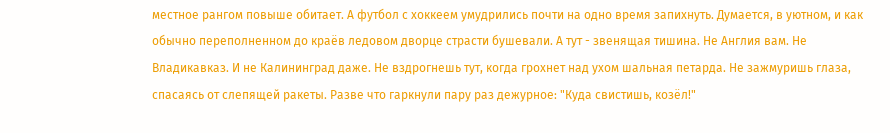местное рангом повыше обитает. А футбол с хоккеем умудрились почти на одно время запихнуть. Думается, в уютном, и как обычно переполненном до краёв ледовом дворце страсти бушевали. А тут - звенящая тишина. Не Англия вам. Не Владикавказ. И не Калининград даже. Не вздрогнешь тут, когда грохнет над ухом шальная петарда. Не зажмуришь глаза, спасаясь от слепящей ракеты. Разве что гаркнули пару раз дежурное: "Куда свистишь, козёл!"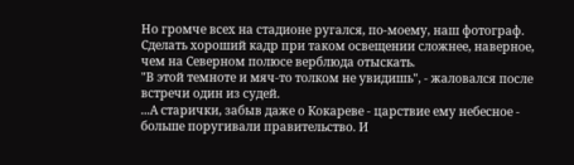Но громче всех на стадионе ругался, по-моему, наш фотограф. Сделать хороший кадр при таком освещении сложнее, наверное, чем на Северном полюсе верблюда отыскать.
"В этой темноте и мяч-то толком не увидишь", - жаловался после встречи один из судей.
...А старички, забыв даже о Кокареве - царствие ему небесное - больше поругивали правительство. И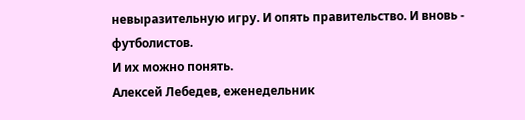невыразительную игру. И опять правительство. И вновь - футболистов.
И их можно понять.
Алексей Лебедев, еженедельник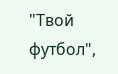"Твой футбол",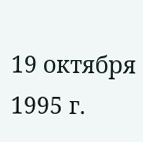19 октября 1995 г.